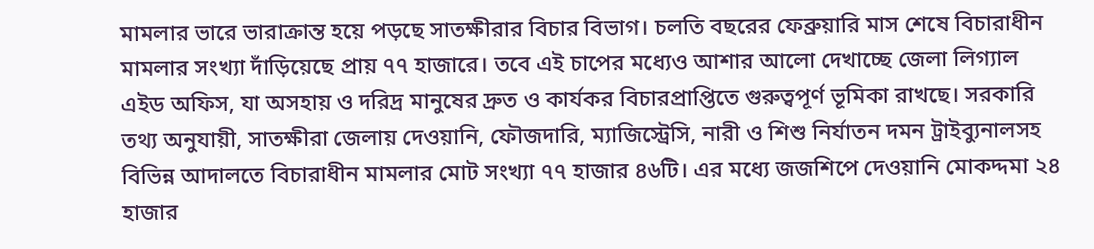মামলার ভারে ভারাক্রান্ত হয়ে পড়ছে সাতক্ষীরার বিচার বিভাগ। চলতি বছরের ফেব্রুয়ারি মাস শেষে বিচারাধীন মামলার সংখ্যা দাঁড়িয়েছে প্রায় ৭৭ হাজারে। তবে এই চাপের মধ্যেও আশার আলো দেখাচ্ছে জেলা লিগ্যাল এইড অফিস, যা অসহায় ও দরিদ্র মানুষের দ্রুত ও কার্যকর বিচারপ্রাপ্তিতে গুরুত্বপূর্ণ ভূমিকা রাখছে। সরকারি তথ্য অনুযায়ী, সাতক্ষীরা জেলায় দেওয়ানি, ফৌজদারি, ম্যাজিস্ট্রেসি, নারী ও শিশু নির্যাতন দমন ট্রাইব্যুনালসহ বিভিন্ন আদালতে বিচারাধীন মামলার মোট সংখ্যা ৭৭ হাজার ৪৬টি। এর মধ্যে জজশিপে দেওয়ানি মোকদ্দমা ২৪ হাজার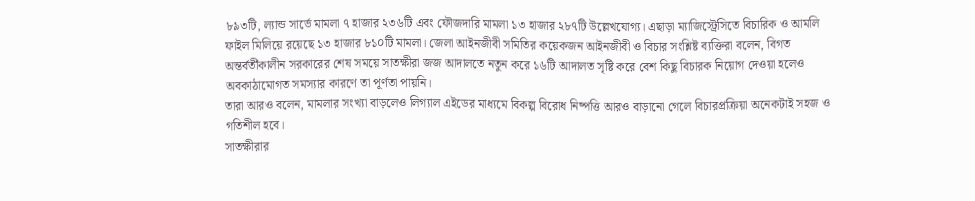৮৯৩টি, ল্যান্ড সার্ভে মামলা ৭ হাজার ২৩৬টি এবং ফৌজদারি মামলা ১৩ হাজার ২৮৭টি উল্লেখযোগ্য। এছাড়া ম্যাজিস্ট্রেসিতে বিচারিক ও আমলি ফাইল মিলিয়ে রয়েছে ১৩ হাজার ৮১০টি মামলা। জেলা আইনজীবী সমিতির কয়েকজন আইনজীবী ও বিচার সংশ্লিষ্ট ব্যক্তিরা বলেন, বিগত অন্তর্বর্তীকালীন সরকারের শেষ সময়ে সাতক্ষীরা জজ আদালতে নতুন করে ১৬টি আদালত সৃষ্টি করে বেশ কিছু বিচারক নিয়োগ দেওয়া হলেও অবকাঠামোগত সমস্যার কারণে তা পূর্ণতা পায়নি।
তারা আরও বলেন, মামলার সংখ্যা বাড়লেও লিগ্যাল এইডের মাধ্যমে বিকল্প বিরোধ নিষ্পত্তি আরও বাড়ানো গেলে বিচারপ্রক্রিয়া অনেকটাই সহজ ও গতিশীল হবে।
সাতক্ষীরার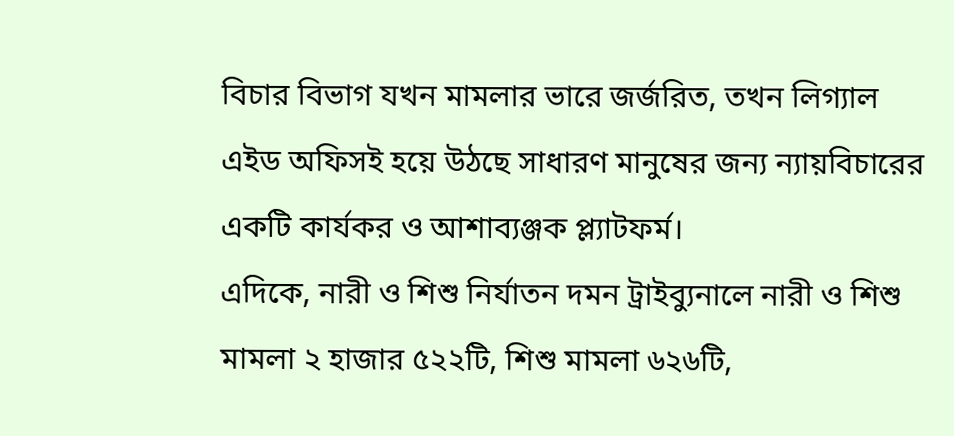বিচার বিভাগ যখন মামলার ভারে জর্জরিত, তখন লিগ্যাল এইড অফিসই হয়ে উঠছে সাধারণ মানুষের জন্য ন্যায়বিচারের একটি কার্যকর ও আশাব্যঞ্জক প্ল্যাটফর্ম।
এদিকে, নারী ও শিশু নির্যাতন দমন ট্রাইব্যুনালে নারী ও শিশু মামলা ২ হাজার ৫২২টি, শিশু মামলা ৬২৬টি,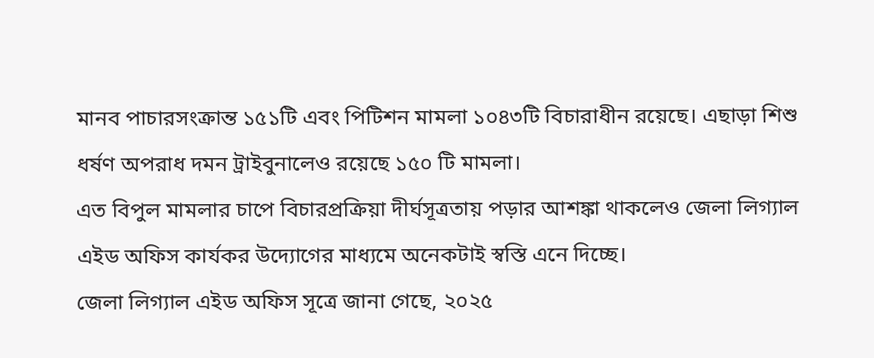মানব পাচারসংক্রান্ত ১৫১টি এবং পিটিশন মামলা ১০৪৩টি বিচারাধীন রয়েছে। এছাড়া শিশু ধর্ষণ অপরাধ দমন ট্রাইবুনালেও রয়েছে ১৫০ টি মামলা।
এত বিপুল মামলার চাপে বিচারপ্রক্রিয়া দীর্ঘসূত্রতায় পড়ার আশঙ্কা থাকলেও জেলা লিগ্যাল এইড অফিস কার্যকর উদ্যোগের মাধ্যমে অনেকটাই স্বস্তি এনে দিচ্ছে।
জেলা লিগ্যাল এইড অফিস সূত্রে জানা গেছে, ২০২৫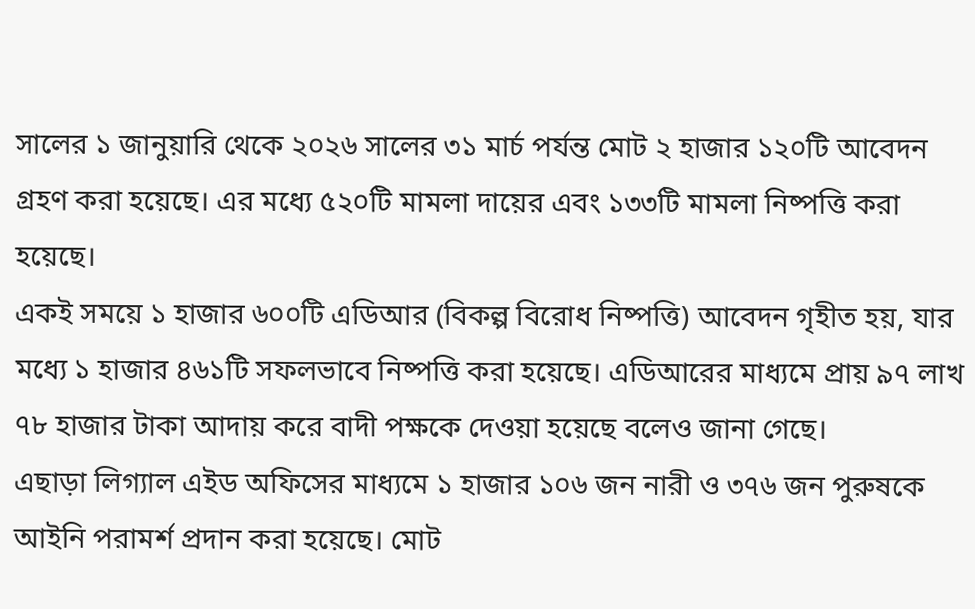সালের ১ জানুয়ারি থেকে ২০২৬ সালের ৩১ মার্চ পর্যন্ত মোট ২ হাজার ১২০টি আবেদন গ্রহণ করা হয়েছে। এর মধ্যে ৫২০টি মামলা দায়ের এবং ১৩৩টি মামলা নিষ্পত্তি করা হয়েছে।
একই সময়ে ১ হাজার ৬০০টি এডিআর (বিকল্প বিরোধ নিষ্পত্তি) আবেদন গৃহীত হয়, যার মধ্যে ১ হাজার ৪৬১টি সফলভাবে নিষ্পত্তি করা হয়েছে। এডিআরের মাধ্যমে প্রায় ৯৭ লাখ ৭৮ হাজার টাকা আদায় করে বাদী পক্ষকে দেওয়া হয়েছে বলেও জানা গেছে।
এছাড়া লিগ্যাল এইড অফিসের মাধ্যমে ১ হাজার ১০৬ জন নারী ও ৩৭৬ জন পুরুষকে আইনি পরামর্শ প্রদান করা হয়েছে। মোট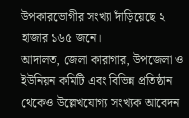উপকারভোগীর সংখ্যা দাঁড়িয়েছে ২ হাজার ১৬৫ জনে।
আদালত, জেলা কারাগার, উপজেলা ও ইউনিয়ন কমিটি এবং বিভিন্ন প্রতিষ্ঠান থেকেও উল্লেখযোগ্য সংখ্যক আবেদন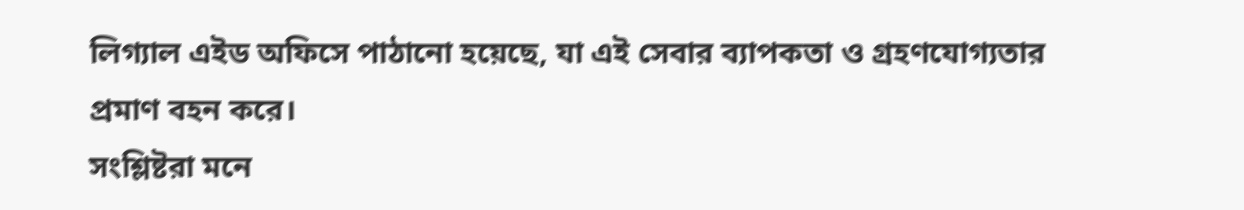লিগ্যাল এইড অফিসে পাঠানো হয়েছে, যা এই সেবার ব্যাপকতা ও গ্রহণযোগ্যতার প্রমাণ বহন করে।
সংশ্লিষ্টরা মনে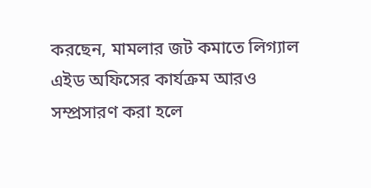করছেন, মামলার জট কমাতে লিগ্যাল এইড অফিসের কার্যক্রম আরও সম্প্রসারণ করা হলে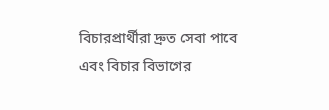বিচারপ্রার্থীরা দ্রুত সেবা পাবে এবং বিচার বিভাগের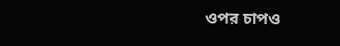ওপর চাপও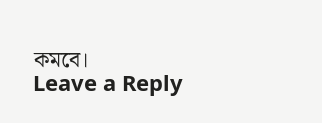কমবে।
Leave a Reply